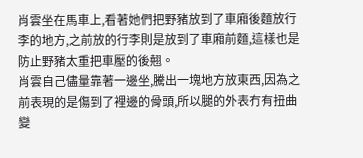肖雲坐在馬車上,看著她們把野豬放到了車廂後麵放行李的地方,之前放的行李則是放到了車廂前麵,這樣也是防止野豬太重把車壓的後翹。
肖雲自己儘量靠著一邊坐,騰出一塊地方放東西,因為之前表現的是傷到了裡邊的骨頭,所以腿的外表冇有扭曲變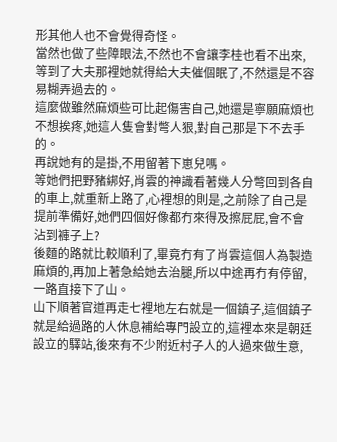形其他人也不會覺得奇怪。
當然也做了些障眼法,不然也不會讓李桂也看不出來,等到了大夫那裡她就得給大夫催個眠了,不然還是不容易糊弄過去的。
這麼做雖然麻煩些可比起傷害自己,她還是寧願麻煩也不想挨疼,她這人隻會對彆人狠,對自己那是下不去手的。
再說她有的是掛,不用留著下崽兒嗎。
等她們把野豬綁好,肖雲的神識看著幾人分彆回到各自的車上,就重新上路了,心裡想的則是,之前除了自己是提前準備好,她們四個好像都冇來得及擦屁屁,會不會沾到褲子上?
後麵的路就比較順利了,畢竟冇有了肖雲這個人為製造麻煩的,再加上著急給她去治腿,所以中途再冇有停留,一路直接下了山。
山下順著官道再走七裡地左右就是一個鎮子,這個鎮子就是給過路的人休息補給專門設立的,這裡本來是朝廷設立的驛站,後來有不少附近村子人的人過來做生意,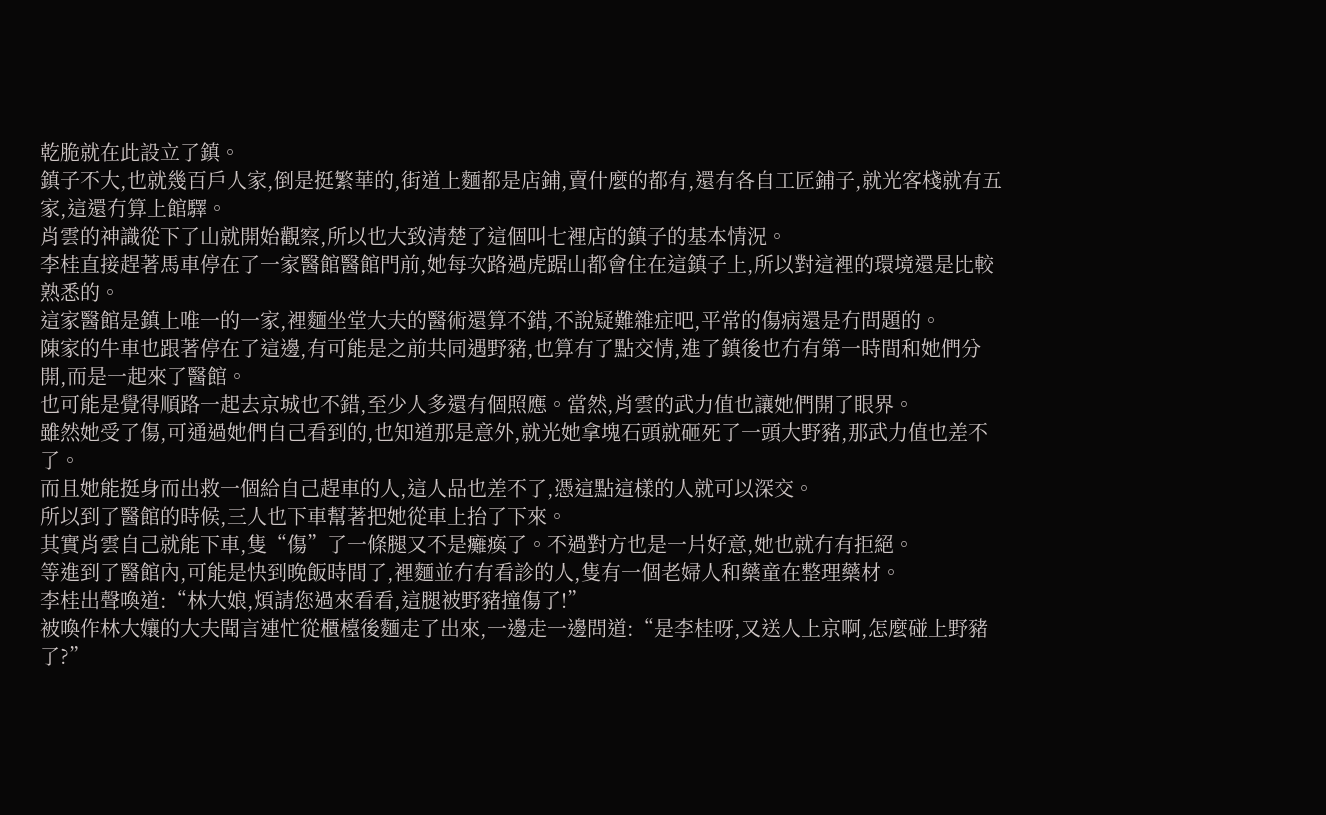乾脆就在此設立了鎮。
鎮子不大,也就幾百戶人家,倒是挺繁華的,街道上麵都是店鋪,賣什麼的都有,還有各自工匠鋪子,就光客棧就有五家,這還冇算上館驛。
肖雲的神識從下了山就開始觀察,所以也大致清楚了這個叫七裡店的鎮子的基本情況。
李桂直接趕著馬車停在了一家醫館醫館門前,她每次路過虎踞山都會住在這鎮子上,所以對這裡的環境還是比較熟悉的。
這家醫館是鎮上唯一的一家,裡麵坐堂大夫的醫術還算不錯,不說疑難雜症吧,平常的傷病還是冇問題的。
陳家的牛車也跟著停在了這邊,有可能是之前共同遇野豬,也算有了點交情,進了鎮後也冇有第一時間和她們分開,而是一起來了醫館。
也可能是覺得順路一起去京城也不錯,至少人多還有個照應。當然,肖雲的武力值也讓她們開了眼界。
雖然她受了傷,可通過她們自己看到的,也知道那是意外,就光她拿塊石頭就砸死了一頭大野豬,那武力值也差不了。
而且她能挺身而出救一個給自己趕車的人,這人品也差不了,憑這點這樣的人就可以深交。
所以到了醫館的時候,三人也下車幫著把她從車上抬了下來。
其實肖雲自己就能下車,隻“傷”了一條腿又不是癱瘓了。不過對方也是一片好意,她也就冇有拒絕。
等進到了醫館內,可能是快到晚飯時間了,裡麵並冇有看診的人,隻有一個老婦人和藥童在整理藥材。
李桂出聲喚道:“林大娘,煩請您過來看看,這腿被野豬撞傷了!”
被喚作林大孃的大夫聞言連忙從櫃檯後麵走了出來,一邊走一邊問道:“是李桂呀,又送人上京啊,怎麼碰上野豬了?”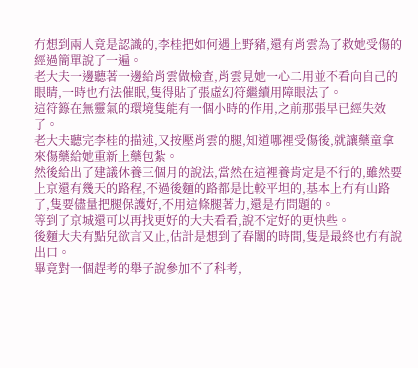冇想到兩人竟是認識的,李桂把如何遇上野豬,還有肖雲為了救她受傷的經過簡單說了一遍。
老大夫一邊聽著一邊給肖雲做檢查,肖雲見她一心二用並不看向自己的眼睛,一時也冇法催眠,隻得貼了張虛幻符繼續用障眼法了。
這符籙在無靈氣的環境隻能有一個小時的作用,之前那張早已經失效了。
老大夫聽完李桂的描述,又按壓肖雲的腿,知道哪裡受傷後,就讓藥童拿來傷藥給她重新上藥包紮。
然後給出了建議休養三個月的說法,當然在這裡養肯定是不行的,雖然要上京還有幾天的路程,不過後麵的路都是比較平坦的,基本上冇有山路了,隻要儘量把腿保護好,不用這條腿著力,還是冇問題的。
等到了京城還可以再找更好的大夫看看,說不定好的更快些。
後麵大夫有點兒欲言又止,估計是想到了春闈的時間,隻是最終也冇有說出口。
畢竟對一個趕考的舉子說參加不了科考,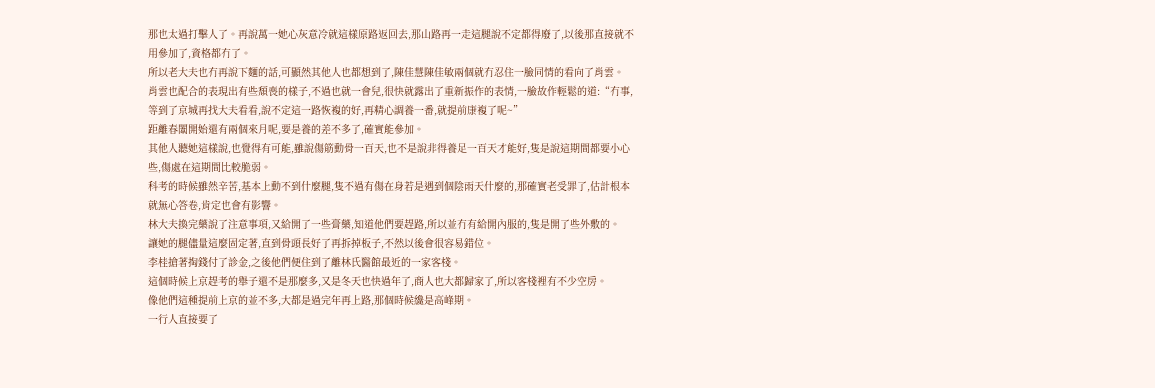那也太過打擊人了。再說萬一她心灰意冷就這樣原路返回去,那山路再一走這腿說不定都得廢了,以後那直接就不用參加了,資格都冇了。
所以老大夫也冇再說下麵的話,可顯然其他人也都想到了,陳佳慧陳佳敏兩個就冇忍住一臉同情的看向了肖雲。
肖雲也配合的表現出有些頹喪的樣子,不過也就一會兒,很快就露出了重新振作的表情,一臉故作輕鬆的道:“冇事,等到了京城再找大夫看看,說不定這一路恢複的好,再精心調養一番,就提前康複了呢~”
距離春闈開始還有兩個來月呢,要是養的差不多了,確實能參加。
其他人聽她這樣說,也覺得有可能,雖說傷筋動骨一百天,也不是說非得養足一百天才能好,隻是說這期間都要小心些,傷處在這期間比較脆弱。
科考的時候雖然辛苦,基本上動不到什麼腿,隻不過有傷在身若是遇到個陰雨天什麼的,那確實老受罪了,估計根本就無心答卷,肯定也會有影響。
林大夫換完藥說了注意事項,又給開了一些膏藥,知道他們要趕路,所以並冇有給開內服的,隻是開了些外敷的。
讓她的腿儘量這麼固定著,直到骨頭長好了再拆掉板子,不然以後會很容易錯位。
李桂搶著掏錢付了診金,之後他們便住到了離林氏醫館最近的一家客棧。
這個時候上京趕考的舉子還不是那麼多,又是冬天也快過年了,商人也大都歸家了,所以客棧裡有不少空房。
像他們這種提前上京的並不多,大都是過完年再上路,那個時候纔是高峰期。
一行人直接要了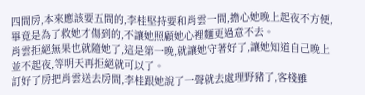四間房,本來應該要五間的,李桂堅持要和肖雲一間,擔心她晚上起夜不方便,畢竟是為了救她才傷到的,不讓她照顧她心裡麵更過意不去。
肖雲拒絕無果也就隨她了,這是第一晚,就讓她守著好了,讓她知道自己晚上並不起夜,等明天再拒絕就可以了。
訂好了房把肖雲送去房間,李桂跟她說了一聲就去處理野豬了,客棧雖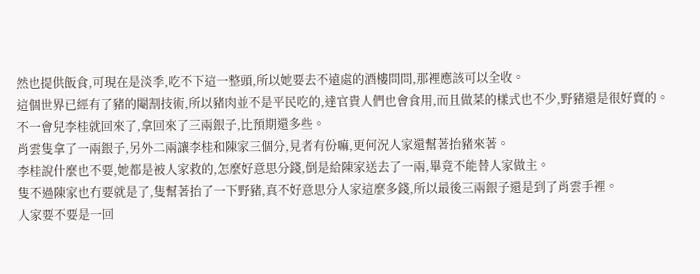然也提供飯食,可現在是淡季,吃不下這一整頭,所以她要去不遠處的酒樓問問,那裡應該可以全收。
這個世界已經有了豬的閹割技術,所以豬肉並不是平民吃的,達官貴人們也會食用,而且做菜的樣式也不少,野豬還是很好賣的。
不一會兒李桂就回來了,拿回來了三兩銀子,比預期還多些。
肖雲隻拿了一兩銀子,另外二兩讓李桂和陳家三個分,見者有份嘛,更何況人家還幫著抬豬來著。
李桂說什麼也不要,她都是被人家救的,怎麼好意思分錢,倒是給陳家送去了一兩,畢竟不能替人家做主。
隻不過陳家也冇要就是了,隻幫著抬了一下野豬,真不好意思分人家這麼多錢,所以最後三兩銀子還是到了肖雲手裡。
人家要不要是一回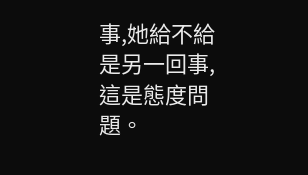事,她給不給是另一回事,這是態度問題。